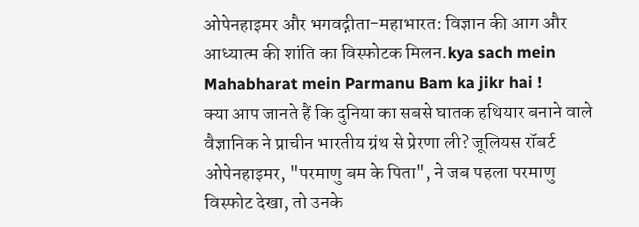ओपेनहाइमर और भगवद्गीता-महाभारत: विज्ञान की आग और आध्यात्म की शांति का विस्फोटक मिलन.kya sach mein Mahabharat mein Parmanu Bam ka jikr hai !
क्या आप जानते हैं कि दुनिया का सबसे घातक हथियार बनाने वाले वैज्ञानिक ने प्राचीन भारतीय ग्रंथ से प्रेरणा ली? जूलियस रॉबर्ट ओपेनहाइमर, "परमाणु बम के पिता", ने जब पहला परमाणु विस्फोट देखा, तो उनके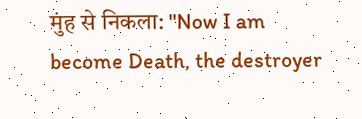मुंह से निकला: "Now I am become Death, the destroyer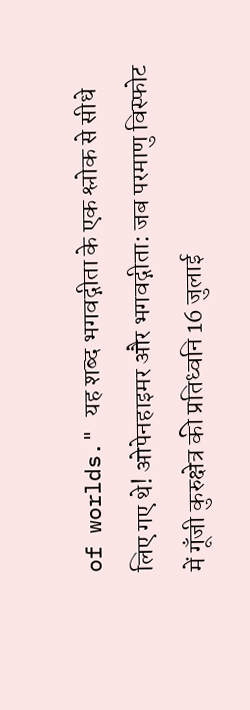of worlds." यह शब्द भगवद्गीता के एक श्लोक से सीधे लिए गए थे! ओपेनहाइमर और भगवद्गीता: जब परमाणु विस्फोट में गूँजी कुरुक्षेत्र की प्रतिध्वनि 16 जुलाई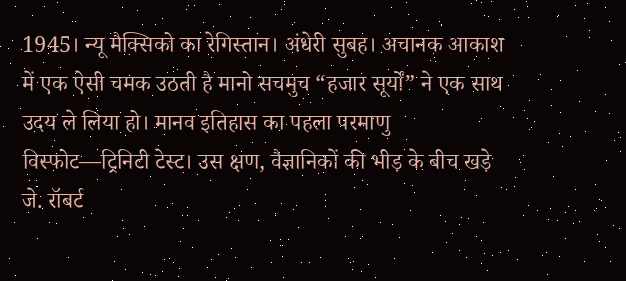1945। न्यू मैक्सिको का रेगिस्तान। अंधेरी सुबह। अचानक आकाश में एक ऐसी चमक उठती है मानो सचमुच “हजार सूर्यों” ने एक साथ उदय ले लिया हो। मानव इतिहास का पहला परमाणु विस्फोट—ट्रिनिटी टेस्ट। उस क्षण, वैज्ञानिकों की भीड़ के बीच खड़े जे. रॉबर्ट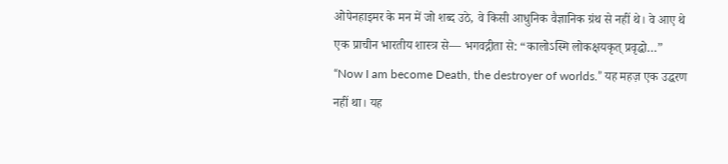ओपेनहाइमर के मन में जो शब्द उठे, वे किसी आधुनिक वैज्ञानिक ग्रंथ से नहीं थे। वे आए थे एक प्राचीन भारतीय शास्त्र से— भगवद्गीता से: “कालोऽस्मि लोकक्षयकृत् प्रवृद्धो…” “Now I am become Death, the destroyer of worlds.” यह महज़ एक उद्धरण नहीं था। यह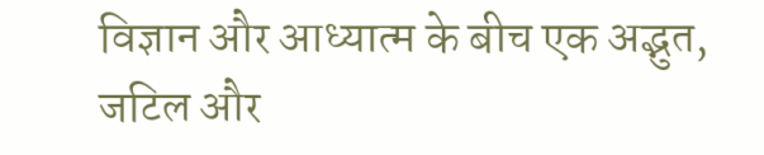विज्ञान और आध्यात्म के बीच एक अद्भुत, जटिल और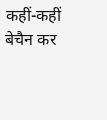कहीं-कहीं बेचैन कर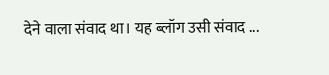देने वाला संवाद था। यह ब्लॉग उसी संवाद ...